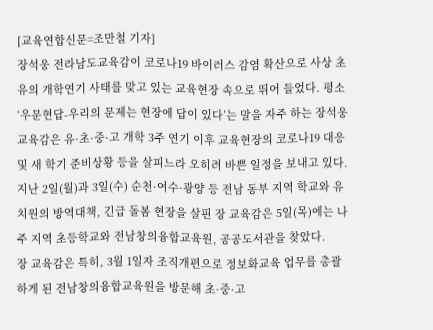[교육연합신문=조만철 기자]
장석웅 전라남도교육감이 코로나19 바이러스 감염 확산으로 사상 초유의 개학연기 사태를 맞고 있는 교육현장 속으로 뛰어 들었다. 평소 ‘우문현답-우리의 문제는 현장에 답이 있다’는 말을 자주 하는 장석웅 교육감은 유·초·중·고 개학 3주 연기 이후 교육현장의 코로나19 대응 및 새 학기 준비상황 등을 살피느라 오히려 바쁜 일정을 보내고 있다.
지난 2일(월)과 3일(수) 순천·여수·광양 등 전남 동부 지역 학교와 유치원의 방역대책, 긴급 돌봄 현장을 살핀 장 교육감은 5일(목)에는 나주 지역 초등학교와 전남창의융합교육원, 공공도서관을 찾았다.
장 교육감은 특히, 3월 1일자 조직개편으로 정보화교육 업무를 총괄하게 된 전남창의융합교육원을 방문해 초·중·고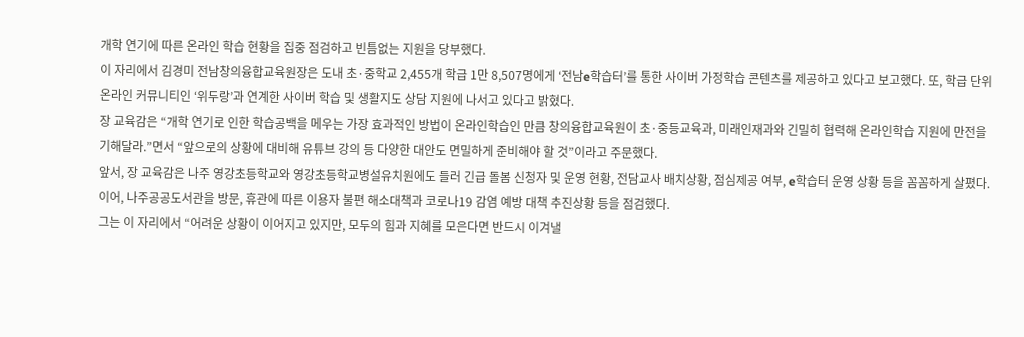개학 연기에 따른 온라인 학습 현황을 집중 점검하고 빈틈없는 지원을 당부했다.
이 자리에서 김경미 전남창의융합교육원장은 도내 초·중학교 2,455개 학급 1만 8,507명에게 ‘전남e학습터’를 통한 사이버 가정학습 콘텐츠를 제공하고 있다고 보고했다. 또, 학급 단위 온라인 커뮤니티인 ‘위두랑’과 연계한 사이버 학습 및 생활지도 상담 지원에 나서고 있다고 밝혔다.
장 교육감은 “개학 연기로 인한 학습공백을 메우는 가장 효과적인 방법이 온라인학습인 만큼 창의융합교육원이 초·중등교육과, 미래인재과와 긴밀히 협력해 온라인학습 지원에 만전을 기해달라.”면서 “앞으로의 상황에 대비해 유튜브 강의 등 다양한 대안도 면밀하게 준비해야 할 것”이라고 주문했다.
앞서, 장 교육감은 나주 영강초등학교와 영강초등학교병설유치원에도 들러 긴급 돌봄 신청자 및 운영 현황, 전담교사 배치상황, 점심제공 여부, e학습터 운영 상황 등을 꼼꼼하게 살폈다. 이어, 나주공공도서관을 방문, 휴관에 따른 이용자 불편 해소대책과 코로나19 감염 예방 대책 추진상황 등을 점검했다.
그는 이 자리에서 “어려운 상황이 이어지고 있지만, 모두의 힘과 지혜를 모은다면 반드시 이겨낼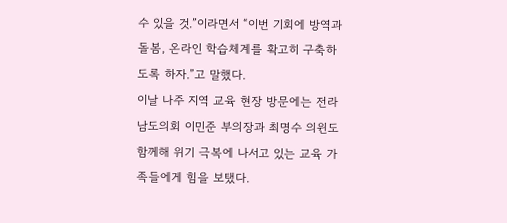수 있을 것.”이라면서 “이번 기회에 방역과 돌봄, 온라인 학습체계를 확고히 구축하도록 하자.”고 말했다.
이날 나주 지역 교육 현장 방문에는 전라남도의회 이민준 부의장과 최명수 의윈도 함께해 위기 극복에 나서고 있는 교육 가족들에게 힘을 보탰다.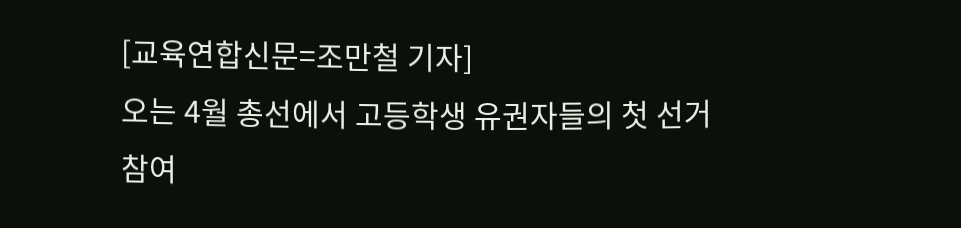[교육연합신문=조만철 기자]
오는 4월 총선에서 고등학생 유권자들의 첫 선거 참여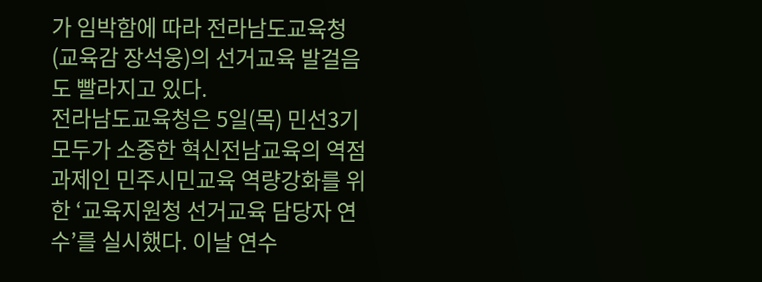가 임박함에 따라 전라남도교육청(교육감 장석웅)의 선거교육 발걸음도 빨라지고 있다.
전라남도교육청은 5일(목) 민선3기 모두가 소중한 혁신전남교육의 역점과제인 민주시민교육 역량강화를 위한 ‘교육지원청 선거교육 담당자 연수’를 실시했다. 이날 연수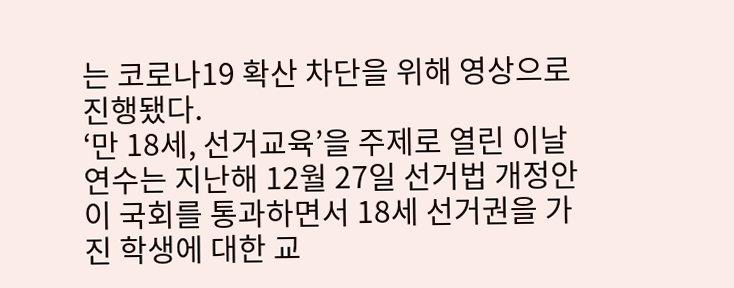는 코로나19 확산 차단을 위해 영상으로 진행됐다.
‘만 18세, 선거교육’을 주제로 열린 이날 연수는 지난해 12월 27일 선거법 개정안이 국회를 통과하면서 18세 선거권을 가진 학생에 대한 교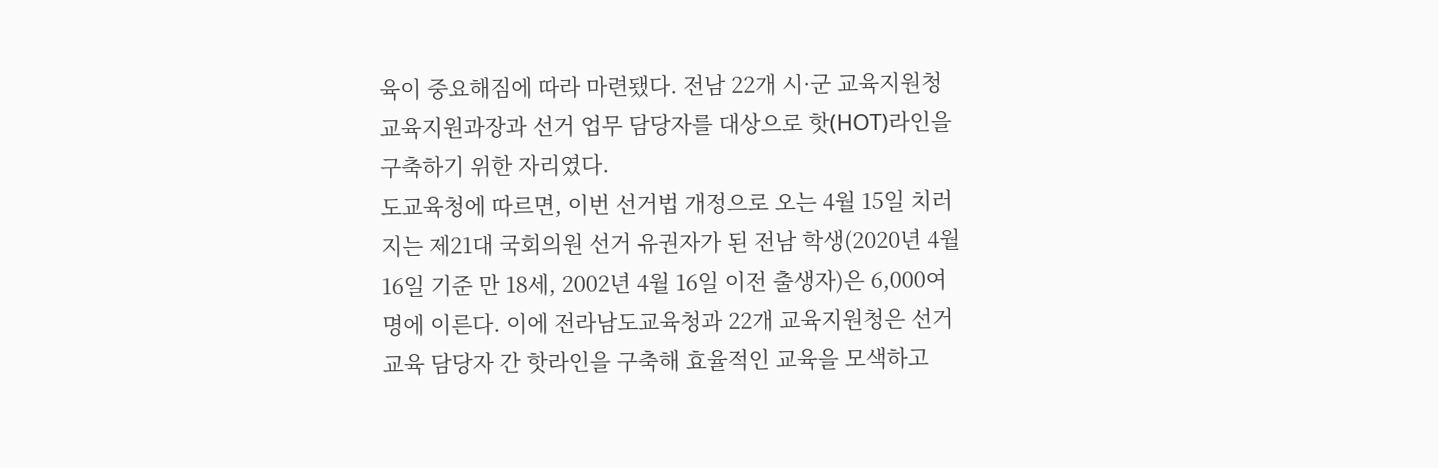육이 중요해짐에 따라 마련됐다. 전남 22개 시·군 교육지원청 교육지원과장과 선거 업무 담당자를 대상으로 핫(HOT)라인을 구축하기 위한 자리였다.
도교육청에 따르면, 이번 선거법 개정으로 오는 4월 15일 치러지는 제21대 국회의원 선거 유권자가 된 전남 학생(2020년 4월 16일 기준 만 18세, 2002년 4월 16일 이전 출생자)은 6,000여 명에 이른다. 이에 전라남도교육청과 22개 교육지원청은 선거교육 담당자 간 핫라인을 구축해 효율적인 교육을 모색하고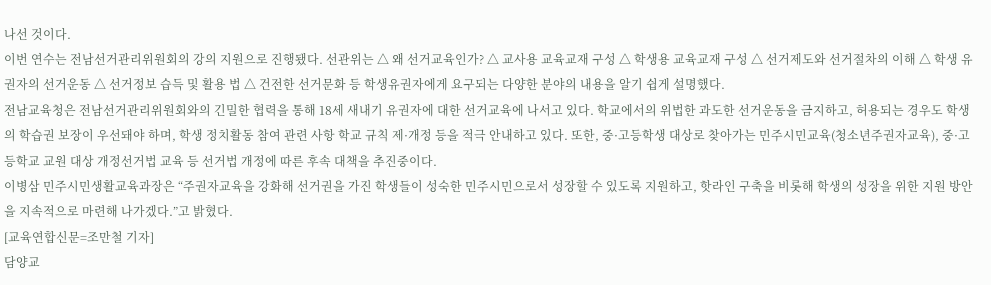나선 것이다.
이번 연수는 전남선거관리위원회의 강의 지원으로 진행됐다. 선관위는 △ 왜 선거교육인가? △ 교사용 교육교재 구성 △ 학생용 교육교재 구성 △ 선거제도와 선거절차의 이해 △ 학생 유권자의 선거운동 △ 선거정보 습득 및 활용 법 △ 건전한 선거문화 등 학생유권자에게 요구되는 다양한 분야의 내용을 알기 쉽게 설명했다.
전남교육청은 전남선거관리위원회와의 긴밀한 협력을 통해 18세 새내기 유권자에 대한 선거교육에 나서고 있다. 학교에서의 위법한 과도한 선거운동을 금지하고, 허용되는 경우도 학생의 학습권 보장이 우선돼야 하며, 학생 정치활동 참여 관련 사항 학교 규칙 제·개정 등을 적극 안내하고 있다. 또한, 중·고등학생 대상로 찾아가는 민주시민교육(청소년주권자교육), 중·고등학교 교원 대상 개정선거법 교육 등 선거법 개정에 따른 후속 대책을 추진중이다.
이병삼 민주시민생활교육과장은 “주권자교육을 강화해 선거권을 가진 학생들이 성숙한 민주시민으로서 성장할 수 있도록 지원하고, 핫라인 구축을 비롯해 학생의 성장을 위한 지원 방안을 지속적으로 마련해 나가겠다.”고 밝혔다.
[교육연합신문=조만철 기자]
담양교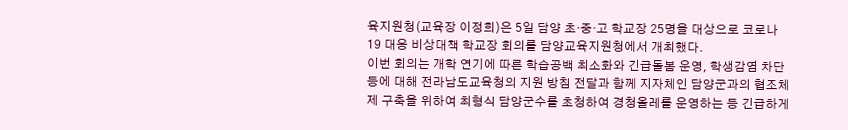육지원청(교육장 이정희)은 5일 담양 초·중·고 학교장 25명을 대상으로 코로나 19 대응 비상대책 학교장 회의를 담양교육지원청에서 개최했다.
이번 회의는 개학 연기에 따른 학습공백 최소화와 긴급돌봄 운영, 학생감염 차단 등에 대해 전라남도교육청의 지원 방침 전달과 함께 지자체인 담양군과의 협조체제 구축을 위하여 최형식 담양군수를 초청하여 경청올레를 운영하는 등 긴급하게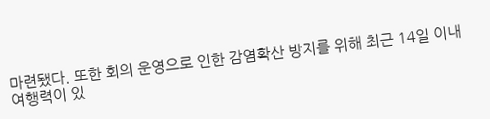마련됐다. 또한 회의 운영으로 인한 감염확산 방지를 위해 최근 14일 이내 여행력이 있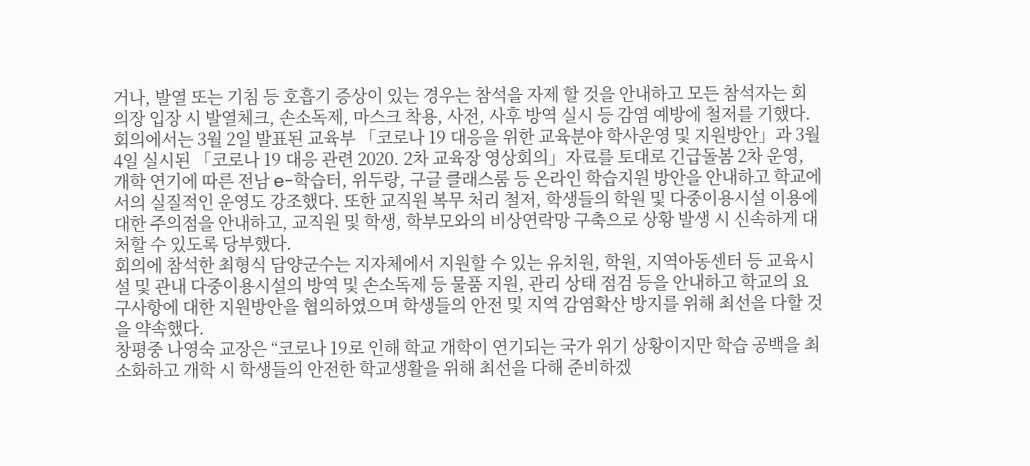거나, 발열 또는 기침 등 호흡기 증상이 있는 경우는 참석을 자제 할 것을 안내하고 모든 참석자는 회의장 입장 시 발열체크, 손소독제, 마스크 착용, 사전, 사후 방역 실시 등 감염 예방에 철저를 기했다.
회의에서는 3월 2일 발표된 교육부 「코로나 19 대응을 위한 교육분야 학사운영 및 지원방안」과 3월 4일 실시된 「코로나 19 대응 관련 2020. 2차 교육장 영상회의」자료를 토대로 긴급돌봄 2차 운영, 개학 연기에 따른 전남 e-학습터, 위두랑, 구글 클래스룸 등 온라인 학습지원 방안을 안내하고 학교에서의 실질적인 운영도 강조했다. 또한 교직원 복무 처리 철저, 학생들의 학원 및 다중이용시설 이용에 대한 주의점을 안내하고, 교직원 및 학생, 학부모와의 비상연락망 구축으로 상황 발생 시 신속하게 대처할 수 있도록 당부했다.
회의에 참석한 최형식 담양군수는 지자체에서 지원할 수 있는 유치원, 학원, 지역아동센터 등 교육시설 및 관내 다중이용시설의 방역 및 손소독제 등 물품 지원, 관리 상태 점검 등을 안내하고 학교의 요구사항에 대한 지원방안을 협의하였으며 학생들의 안전 및 지역 감염확산 방지를 위해 최선을 다할 것을 약속했다.
창평중 나영숙 교장은 “코로나 19로 인해 학교 개학이 연기되는 국가 위기 상황이지만 학습 공백을 최소화하고 개학 시 학생들의 안전한 학교생활을 위해 최선을 다해 준비하겠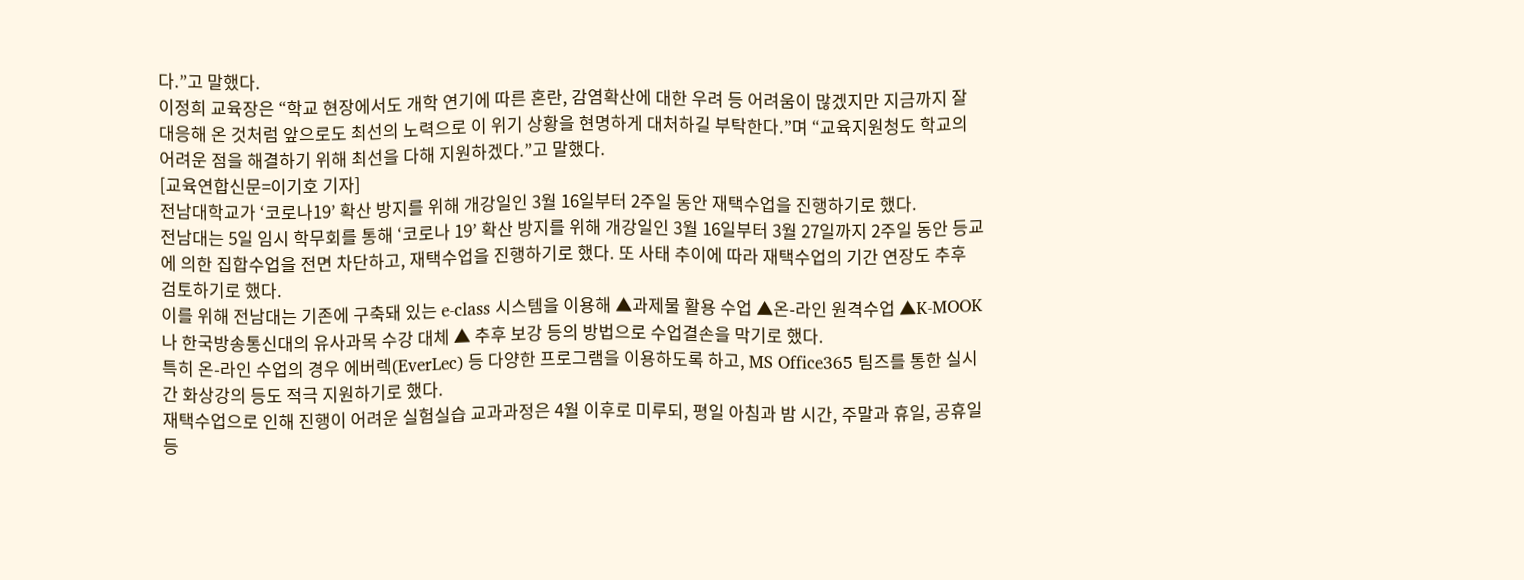다.”고 말했다.
이정희 교육장은 “학교 현장에서도 개학 연기에 따른 혼란, 감염확산에 대한 우려 등 어려움이 많겠지만 지금까지 잘 대응해 온 것처럼 앞으로도 최선의 노력으로 이 위기 상황을 현명하게 대처하길 부탁한다.”며 “교육지원청도 학교의 어려운 점을 해결하기 위해 최선을 다해 지원하겠다.”고 말했다.
[교육연합신문=이기호 기자]
전남대학교가 ‘코로나19’ 확산 방지를 위해 개강일인 3월 16일부터 2주일 동안 재택수업을 진행하기로 했다.
전남대는 5일 임시 학무회를 통해 ‘코로나 19’ 확산 방지를 위해 개강일인 3월 16일부터 3월 27일까지 2주일 동안 등교에 의한 집합수업을 전면 차단하고, 재택수업을 진행하기로 했다. 또 사태 추이에 따라 재택수업의 기간 연장도 추후 검토하기로 했다.
이를 위해 전남대는 기존에 구축돼 있는 e-class 시스템을 이용해 ▲과제물 활용 수업 ▲온-라인 원격수업 ▲K-MOOK나 한국방송통신대의 유사과목 수강 대체 ▲ 추후 보강 등의 방법으로 수업결손을 막기로 했다.
특히 온-라인 수업의 경우 에버렉(EverLec) 등 다양한 프로그램을 이용하도록 하고, MS Office365 팀즈를 통한 실시간 화상강의 등도 적극 지원하기로 했다.
재택수업으로 인해 진행이 어려운 실험실습 교과과정은 4월 이후로 미루되, 평일 아침과 밤 시간, 주말과 휴일, 공휴일 등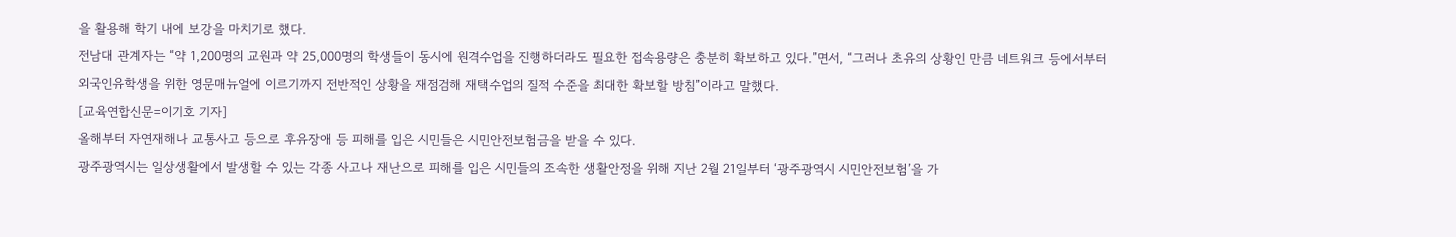을 활용해 학기 내에 보강을 마치기로 했다.
전남대 관계자는 “약 1,200명의 교원과 약 25,000명의 학생들이 동시에 원격수업을 진행하더라도 필요한 접속용량은 충분히 확보하고 있다.”면서, “그러나 초유의 상황인 만큼 네트워크 등에서부터 외국인유학생을 위한 영문매뉴얼에 이르기까지 전반적인 상황을 재점검해 재택수업의 질적 수준을 최대한 확보할 방침”이라고 말했다.
[교육연합신문=이기호 기자]
올해부터 자연재해나 교통사고 등으로 후유장애 등 피해를 입은 시민들은 시민안전보험금을 받을 수 있다.
광주광역시는 일상생활에서 발생할 수 있는 각종 사고나 재난으로 피해를 입은 시민들의 조속한 생활안정을 위해 지난 2월 21일부터 ‘광주광역시 시민안전보험’을 가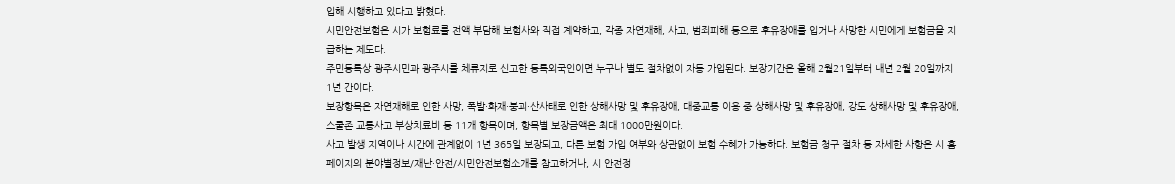입해 시행하고 있다고 밝혔다.
시민안전보험은 시가 보험료를 전액 부담해 보험사와 직접 계약하고, 각종 자연재해, 사고, 범죄피해 등으로 후유장애를 입거나 사망한 시민에게 보험금을 지급하는 제도다.
주민등록상 광주시민과 광주시를 체류지로 신고한 등록외국인이면 누구나 별도 절차없이 자동 가입된다. 보장기간은 올해 2월21일부터 내년 2월 20일까지 1년 간이다.
보장항목은 자연재해로 인한 사망, 폭발·화재·붕괴·산사태로 인한 상해사망 및 후유장애, 대중교통 이용 중 상해사망 및 후유장애, 강도 상해사망 및 후유장애, 스쿨존 교통사고 부상치료비 등 11개 항목이며, 항목별 보장금액은 최대 1000만원이다.
사고 발생 지역이나 시간에 관계없이 1년 365일 보장되고, 다른 보험 가입 여부와 상관없이 보험 수혜가 가능하다. 보험금 청구 절차 등 자세한 사항은 시 홈페이지의 분야별정보/재난·안전/시민안전보험소개를 참고하거나, 시 안전정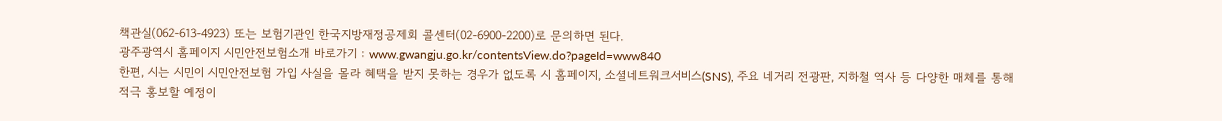책관실(062-613-4923) 또는 보험기관인 한국지방재정공제회 콜센터(02-6900-2200)로 문의하면 된다.
광주광역시 홈페이지 시민안전보험소개 바로가기 : www.gwangju.go.kr/contentsView.do?pageId=www840
한편, 시는 시민이 시민안전보험 가입 사실을 몰라 혜택을 받지 못하는 경우가 없도록 시 홈페이지, 소셜네트워크서비스(SNS), 주요 네거리 전광판, 지하철 역사 등 다양한 매체를 통해 적극 홍보할 예정이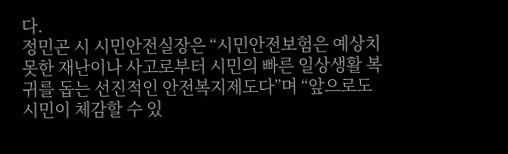다.
정민곤 시 시민안전실장은 “시민안전보험은 예상치 못한 재난이나 사고로부터 시민의 빠른 일상생활 복귀를 돕는 선진적인 안전복지제도다”며 “앞으로도 시민이 체감할 수 있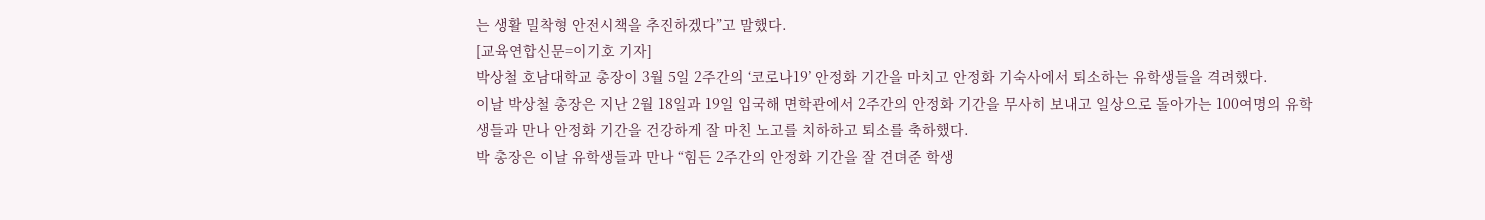는 생활 밀착형 안전시책을 추진하겠다”고 말했다.
[교육연합신문=이기호 기자]
박상철 호남대학교 총장이 3월 5일 2주간의 ‘코로나19’ 안정화 기간을 마치고 안정화 기숙사에서 퇴소하는 유학생들을 격려했다.
이날 박상철 총장은 지난 2월 18일과 19일 입국해 면학관에서 2주간의 안정화 기간을 무사히 보내고 일상으로 돌아가는 100여명의 유학생들과 만나 안정화 기간을 건강하게 잘 마친 노고를 치하하고 퇴소를 축하했다.
박 총장은 이날 유학생들과 만나 “힘든 2주간의 안정화 기간을 잘 견뎌준 학생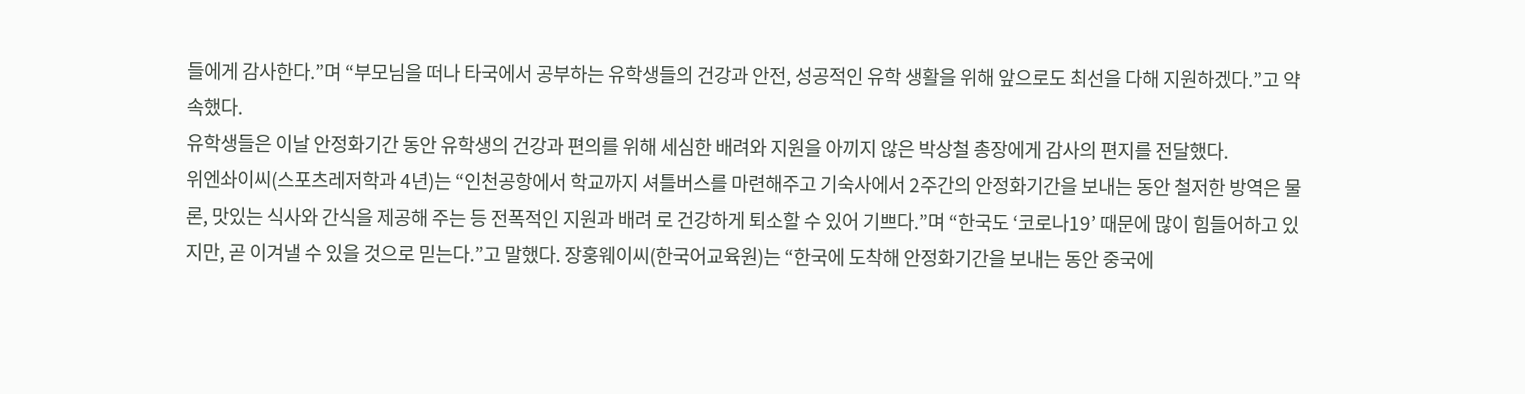들에게 감사한다.”며 “부모님을 떠나 타국에서 공부하는 유학생들의 건강과 안전, 성공적인 유학 생활을 위해 앞으로도 최선을 다해 지원하겠다.”고 약속했다.
유학생들은 이날 안정화기간 동안 유학생의 건강과 편의를 위해 세심한 배려와 지원을 아끼지 않은 박상철 총장에게 감사의 편지를 전달했다.
위엔솨이씨(스포츠레저학과 4년)는 “인천공항에서 학교까지 셔틀버스를 마련해주고 기숙사에서 2주간의 안정화기간을 보내는 동안 철저한 방역은 물론, 맛있는 식사와 간식을 제공해 주는 등 전폭적인 지원과 배려 로 건강하게 퇴소할 수 있어 기쁘다.”며 “한국도 ‘코로나19’ 때문에 많이 힘들어하고 있지만, 곧 이겨낼 수 있을 것으로 믿는다.”고 말했다. 장훙웨이씨(한국어교육원)는 “한국에 도착해 안정화기간을 보내는 동안 중국에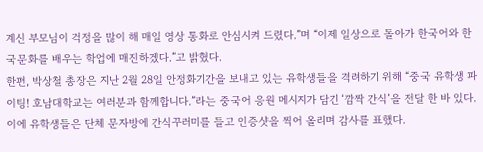계신 부모님이 걱정을 많이 해 매일 영상 통화로 안심시켜 드렸다.”며 “이제 일상으로 돌아가 한국어와 한국문화를 배우는 학업에 매진하겠다.”고 밝혔다.
한편, 박상철 총장은 지난 2월 28일 안정화기간을 보내고 있는 유학생들을 격려하기 위해 “중국 유학생 파이팅! 호남대학교는 여러분과 함께합니다.”라는 중국어 응원 메시지가 담긴 ‘깜짝 간식’을 전달 한 바 있다. 이에 유학생들은 단체 문자방에 간식꾸러미를 들고 인증샷을 찍어 올리며 감사를 표했다.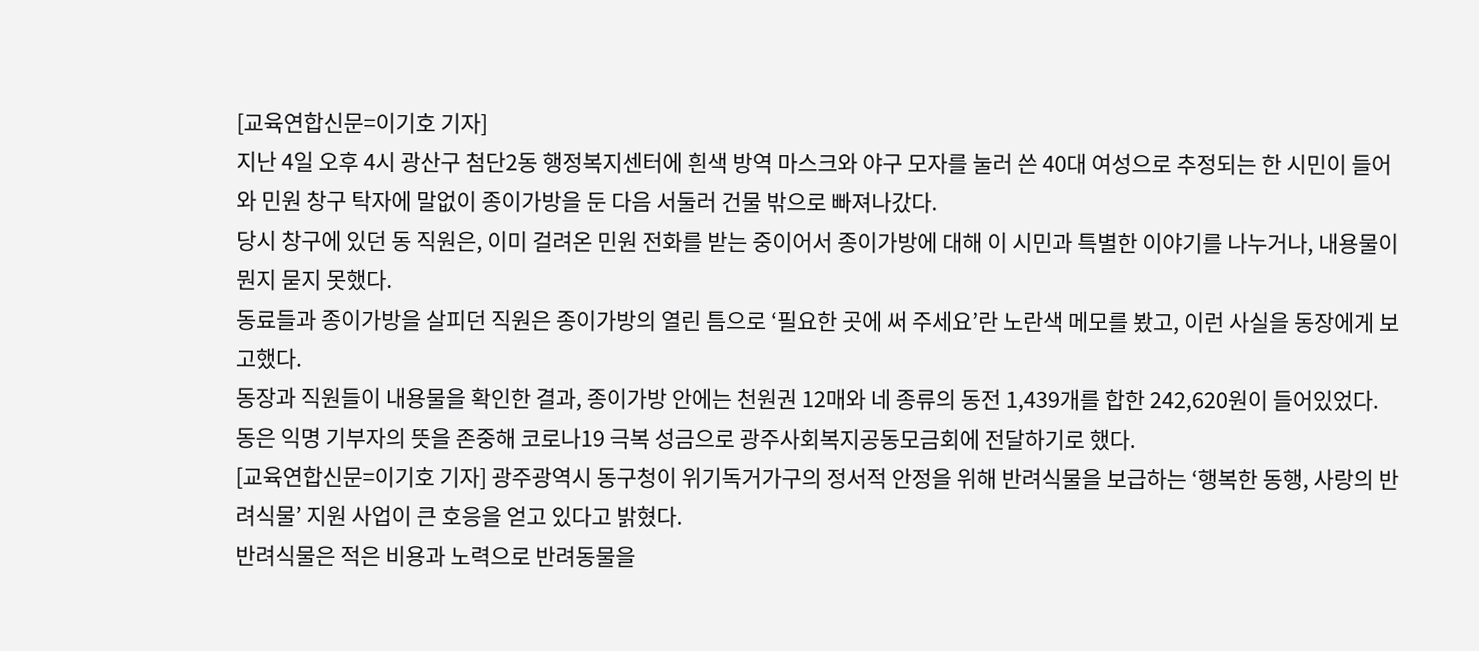[교육연합신문=이기호 기자]
지난 4일 오후 4시 광산구 첨단2동 행정복지센터에 흰색 방역 마스크와 야구 모자를 눌러 쓴 40대 여성으로 추정되는 한 시민이 들어와 민원 창구 탁자에 말없이 종이가방을 둔 다음 서둘러 건물 밖으로 빠져나갔다.
당시 창구에 있던 동 직원은, 이미 걸려온 민원 전화를 받는 중이어서 종이가방에 대해 이 시민과 특별한 이야기를 나누거나, 내용물이 뭔지 묻지 못했다.
동료들과 종이가방을 살피던 직원은 종이가방의 열린 틈으로 ‘필요한 곳에 써 주세요’란 노란색 메모를 봤고, 이런 사실을 동장에게 보고했다.
동장과 직원들이 내용물을 확인한 결과, 종이가방 안에는 천원권 12매와 네 종류의 동전 1,439개를 합한 242,620원이 들어있었다.
동은 익명 기부자의 뜻을 존중해 코로나19 극복 성금으로 광주사회복지공동모금회에 전달하기로 했다.
[교육연합신문=이기호 기자] 광주광역시 동구청이 위기독거가구의 정서적 안정을 위해 반려식물을 보급하는 ‘행복한 동행, 사랑의 반려식물’ 지원 사업이 큰 호응을 얻고 있다고 밝혔다.
반려식물은 적은 비용과 노력으로 반려동물을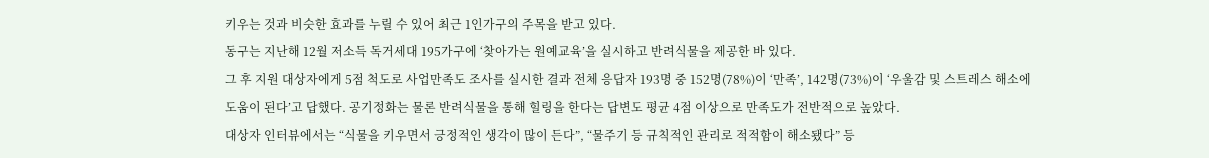키우는 것과 비슷한 효과를 누릴 수 있어 최근 1인가구의 주목을 받고 있다.
동구는 지난해 12월 저소득 독거세대 195가구에 ‘찾아가는 원예교육’을 실시하고 반려식물을 제공한 바 있다.
그 후 지원 대상자에게 5점 척도로 사업만족도 조사를 실시한 결과 전체 응답자 193명 중 152명(78%)이 ‘만족’, 142명(73%)이 ‘우울감 및 스트레스 해소에 도움이 된다’고 답했다. 공기정화는 물론 반려식물을 통해 힐링을 한다는 답변도 평균 4점 이상으로 만족도가 전반적으로 높았다.
대상자 인터뷰에서는 “식물을 키우면서 긍정적인 생각이 많이 든다”, “물주기 등 규칙적인 관리로 적적함이 해소됐다” 등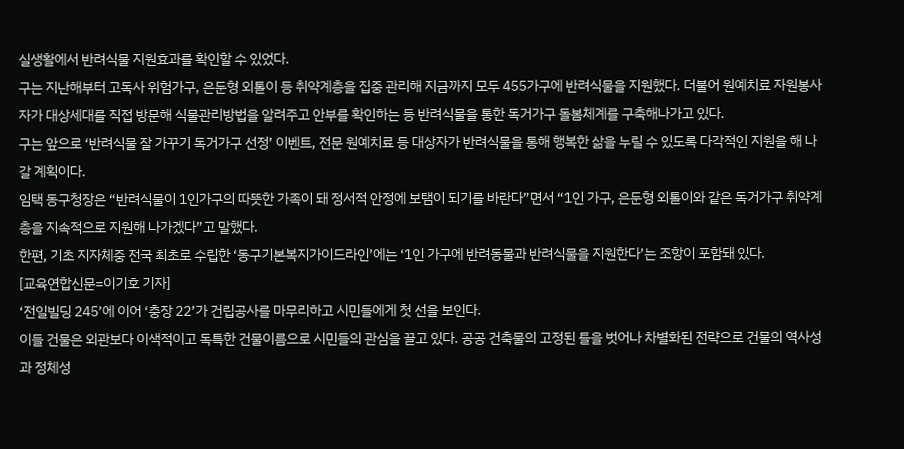실생활에서 반려식물 지원효과를 확인할 수 있었다.
구는 지난해부터 고독사 위험가구, 은둔형 외톨이 등 취약계층을 집중 관리해 지금까지 모두 455가구에 반려식물을 지원했다. 더불어 원예치료 자원봉사자가 대상세대를 직접 방문해 식물관리방법을 알려주고 안부를 확인하는 등 반려식물을 통한 독거가구 돌봄체계를 구축해나가고 있다.
구는 앞으로 ‘반려식물 잘 가꾸기 독거가구 선정’ 이벤트, 전문 원예치료 등 대상자가 반려식물을 통해 행복한 삶을 누릴 수 있도록 다각적인 지원을 해 나갈 계획이다.
임택 동구청장은 “반려식물이 1인가구의 따뜻한 가족이 돼 정서적 안정에 보탬이 되기를 바란다”면서 “1인 가구, 은둔형 외톨이와 같은 독거가구 취약계층을 지속적으로 지원해 나가겠다”고 말했다.
한편, 기초 지자체중 전국 최초로 수립한 ‘동구기본복지가이드라인’에는 ‘1인 가구에 반려동물과 반려식물을 지원한다’는 조항이 포함돼 있다.
[교육연합신문=이기호 기자]
‘전일빌딩 245’에 이어 ‘충장 22’가 건립공사를 마무리하고 시민들에게 첫 선을 보인다.
이들 건물은 외관보다 이색적이고 독특한 건물이름으로 시민들의 관심을 끌고 있다. 공공 건축물의 고정된 틀을 벗어나 차별화된 전략으로 건물의 역사성과 정체성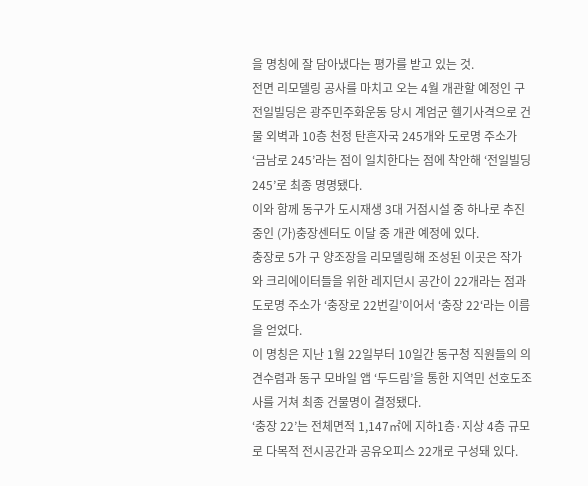을 명칭에 잘 담아냈다는 평가를 받고 있는 것.
전면 리모델링 공사를 마치고 오는 4월 개관할 예정인 구 전일빌딩은 광주민주화운동 당시 계엄군 헬기사격으로 건물 외벽과 10층 천정 탄흔자국 245개와 도로명 주소가 ‘금남로 245’라는 점이 일치한다는 점에 착안해 ‘전일빌딩 245’로 최종 명명됐다.
이와 함께 동구가 도시재생 3대 거점시설 중 하나로 추진 중인 (가)충장센터도 이달 중 개관 예정에 있다.
충장로 5가 구 양조장을 리모델링해 조성된 이곳은 작가와 크리에이터들을 위한 레지던시 공간이 22개라는 점과 도로명 주소가 ‘충장로 22번길’이어서 ‘충장 22‘라는 이름을 얻었다.
이 명칭은 지난 1월 22일부터 10일간 동구청 직원들의 의견수렴과 동구 모바일 앱 ‘두드림’을 통한 지역민 선호도조사를 거쳐 최종 건물명이 결정됐다.
‘충장 22’는 전체면적 1,147㎡에 지하1층·지상 4층 규모로 다목적 전시공간과 공유오피스 22개로 구성돼 있다.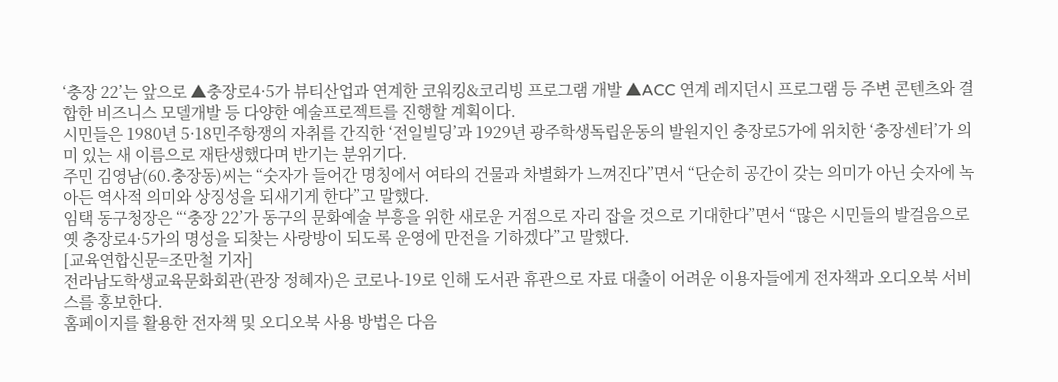‘충장 22’는 앞으로 ▲충장로4·5가 뷰티산업과 연계한 코워킹&코리빙 프로그램 개발 ▲ACC 연계 레지던시 프로그램 등 주변 콘텐츠와 결합한 비즈니스 모델개발 등 다양한 예술프로젝트를 진행할 계획이다.
시민들은 1980년 5·18민주항쟁의 자취를 간직한 ‘전일빌딩’과 1929년 광주학생독립운동의 발원지인 충장로5가에 위치한 ‘충장센터’가 의미 있는 새 이름으로 재탄생했다며 반기는 분위기다.
주민 김영남(60.충장동)씨는 “숫자가 들어간 명칭에서 여타의 건물과 차별화가 느껴진다”면서 “단순히 공간이 갖는 의미가 아닌 숫자에 녹아든 역사적 의미와 상징성을 되새기게 한다”고 말했다.
임택 동구청장은 “‘충장 22’가 동구의 문화예술 부흥을 위한 새로운 거점으로 자리 잡을 것으로 기대한다”면서 “많은 시민들의 발걸음으로 옛 충장로4·5가의 명성을 되찾는 사랑방이 되도록 운영에 만전을 기하겠다”고 말했다.
[교육연합신문=조만철 기자]
전라남도학생교육문화회관(관장 정혜자)은 코로나-19로 인해 도서관 휴관으로 자료 대출이 어려운 이용자들에게 전자책과 오디오북 서비스를 홍보한다.
홈페이지를 활용한 전자책 및 오디오북 사용 방법은 다음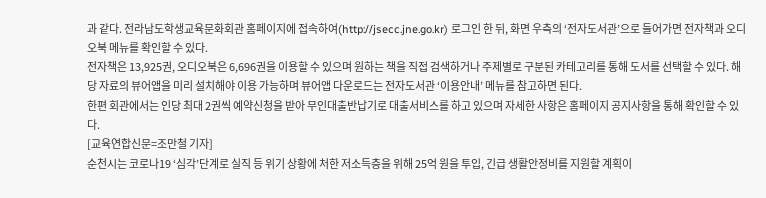과 같다. 전라남도학생교육문화회관 홈페이지에 접속하여(http://jsecc.jne.go.kr) 로그인 한 뒤, 화면 우측의 ‘전자도서관’으로 들어가면 전자책과 오디오북 메뉴를 확인할 수 있다.
전자책은 13,925권, 오디오북은 6,696권을 이용할 수 있으며 원하는 책을 직접 검색하거나 주제별로 구분된 카테고리를 통해 도서를 선택할 수 있다. 해당 자료의 뷰어앱을 미리 설치해야 이용 가능하며 뷰어앱 다운로드는 전자도서관 ‘이용안내’ 메뉴를 참고하면 된다.
한편 회관에서는 인당 최대 2권씩 예약신청을 받아 무인대출반납기로 대출서비스를 하고 있으며 자세한 사항은 홈페이지 공지사항을 통해 확인할 수 있다.
[교육연합신문=조만철 기자]
순천시는 코로나19 ‘심각’단계로 실직 등 위기 상황에 처한 저소득층을 위해 25억 원을 투입, 긴급 생활안정비를 지원할 계획이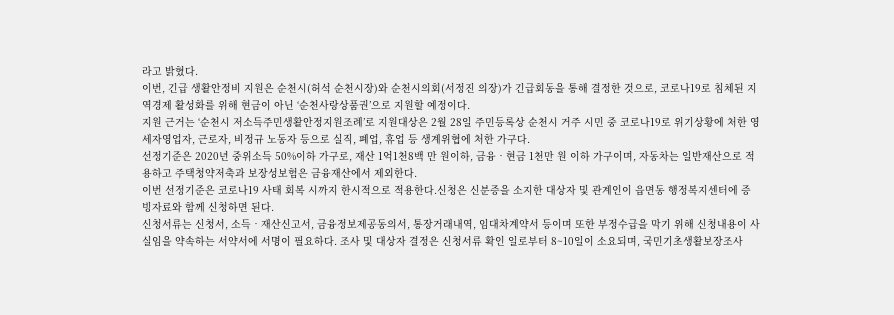라고 밝혔다.
이번, 긴급 생활안정비 지원은 순천시(허석 순천시장)와 순천시의회(서정진 의장)가 긴급회동을 통해 결정한 것으로, 코로나19로 침체된 지역경제 활성화를 위해 현금이 아닌 ‘순천사랑상품권’으로 지원할 예정이다.
지원 근거는 ‘순천시 저소득주민생활안정지원조례’로 지원대상은 2월 28일 주민등록상 순천시 거주 시민 중 코로나19로 위기상황에 처한 영세자영업자, 근로자, 비정규 노동자 등으로 실직, 폐업, 휴업 등 생계위협에 처한 가구다.
선정기준은 2020년 중위소득 50%이하 가구로, 재산 1억1천8백 만 원이하, 금융‧현금 1천만 원 이하 가구이며, 자동차는 일반재산으로 적용하고 주택청약저축과 보장성보험은 금융재산에서 제외한다.
이번 선정기준은 코로나19 사태 회복 시까지 한시적으로 적용한다.신청은 신분증을 소지한 대상자 및 관계인이 읍면동 행정복지센터에 증빙자료와 함께 신청하면 된다.
신청서류는 신청서, 소득‧재산신고서, 금융정보제공동의서, 통장거래내역, 임대차계약서 등이며 또한 부정수급을 막기 위해 신청내용이 사실임을 약속하는 서약서에 서명이 필요하다. 조사 및 대상자 결정은 신청서류 확인 일로부터 8~10일이 소요되며, 국민기초생활보장조사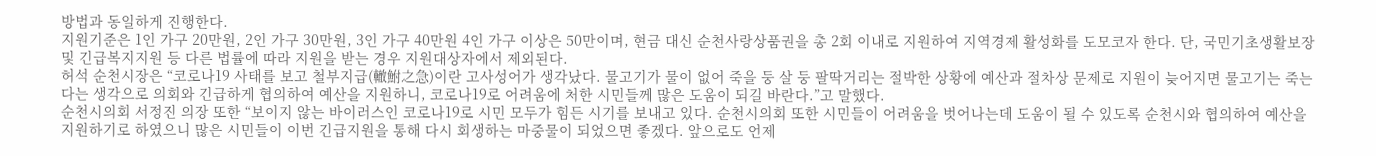방법과 동일하게 진행한다.
지원기준은 1인 가구 20만원, 2인 가구 30만원, 3인 가구 40만원 4인 가구 이상은 50만이며, 현금 대신 순천사랑상품권을 총 2회 이내로 지원하여 지역경제 활성화를 도모코자 한다. 단, 국민기초생활보장 및 긴급복지지원 등 다른 법률에 따라 지원을 받는 경우 지원대상자에서 제외된다.
허석 순천시장은 “코로나19 사태를 보고 철부지급(轍鮒之急)이란 고사성어가 생각났다. 물고기가 물이 없어 죽을 둥 살 둥 팔딱거리는 절박한 상황에 예산과 절차상 문제로 지원이 늦어지면 물고기는 죽는다는 생각으로 의회와 긴급하게 협의하여 예산을 지원하니, 코로나19로 어려움에 처한 시민들께 많은 도움이 되길 바란다.”고 말했다.
순천시의회 서정진 의장 또한 “보이지 않는 바이러스인 코로나19로 시민 모두가 힘든 시기를 보내고 있다. 순천시의회 또한 시민들이 어려움을 벗어나는데 도움이 될 수 있도록 순천시와 협의하여 예산을 지원하기로 하였으니 많은 시민들이 이번 긴급지원을 통해 다시 회생하는 마중물이 되었으면 좋겠다. 앞으로도 언제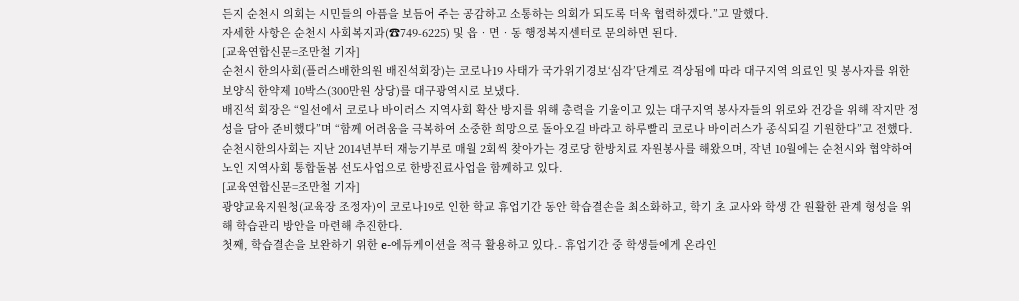든지 순천시 의회는 시민들의 아픔을 보듬어 주는 공감하고 소통하는 의회가 되도록 더욱 협력하겠다.”고 말했다.
자세한 사항은 순천시 사회복지과(☎749-6225) 및 읍‧면‧동 행정복지센터로 문의하면 된다.
[교육연합신문=조만철 기자]
순천시 한의사회(플러스배한의원 배진석회장)는 코로나19 사태가 국가위기경보‘심각’단계로 격상됨에 따라 대구지역 의료인 및 봉사자를 위한 보양식 한약제 10박스(300만원 상당)를 대구광역시로 보냈다.
배진석 회장은 “일선에서 코로나 바이러스 지역사회 확산 방지를 위해 총력을 기울이고 있는 대구지역 봉사자들의 위로와 건강을 위해 작지만 정성을 담아 준비했다”며 “함께 어려움을 극복하여 소중한 희망으로 돌아오길 바라고 하루빨리 코로나 바이러스가 종식되길 기원한다”고 전했다.
순천시한의사회는 지난 2014년부터 재능기부로 매월 2회씩 찾아가는 경로당 한방치료 자원봉사를 해왔으며, 작년 10월에는 순천시와 협약하여 노인 지역사회 통합돌봄 선도사업으로 한방진료사업을 함께하고 있다.
[교육연합신문=조만철 기자]
광양교육지원청(교육장 조정자)이 코로나19로 인한 학교 휴업기간 동안 학습결손을 최소화하고, 학기 초 교사와 학생 간 원활한 관계 형성을 위해 학습관리 방안을 마련해 추진한다.
첫째, 학습결손을 보완하기 위한 e-에듀케이션을 적극 활용하고 있다.- 휴업기간 중 학생들에게 온라인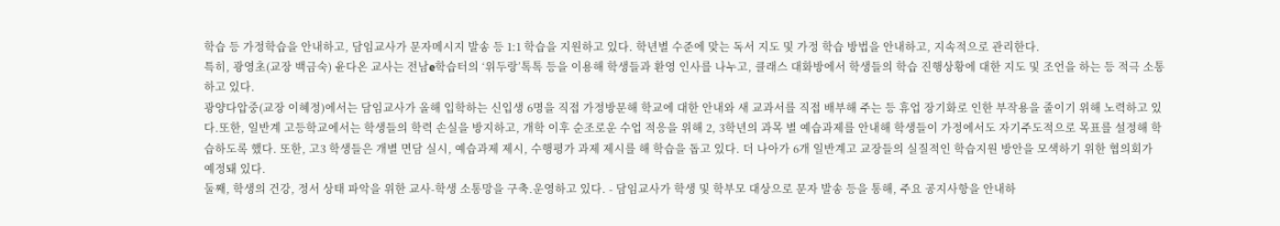학습 등 가정학습을 안내하고, 담임교사가 문자메시지 발송 등 1:1 학습을 지원하고 있다. 학년별 수준에 맞는 독서 지도 및 가정 학습 방법을 안내하고, 지속적으로 관리한다.
특히, 광영초(교장 백금숙) 윤다온 교사는 전남e학습터의 ‘위두랑’톡톡 등을 이용해 학생들과 환영 인사를 나누고, 클래스 대화방에서 학생들의 학습 진행상황에 대한 지도 및 조언을 하는 등 적극 소통하고 있다.
광양다압중(교장 이혜정)에서는 담임교사가 올해 입학하는 신입생 6명을 직접 가정방문해 학교에 대한 안내와 새 교과서를 직접 배부해 주는 등 휴업 장기화로 인한 부작용을 줄이기 위해 노력하고 있다.또한, 일반계 고등학교에서는 학생들의 학력 손실을 방지하고, 개학 이후 순조로운 수업 적응을 위해 2, 3학년의 과목 별 예습과제를 안내해 학생들이 가정에서도 자기주도적으로 목표를 설정해 학습하도록 했다. 또한, 고3 학생들은 개별 면담 실시, 예습과제 제시, 수행평가 과제 제시를 해 학습을 돕고 있다. 더 나아가 6개 일반계고 교장들의 실질적인 학습지원 방안을 모색하기 위한 협의회가 예정돼 있다.
둘째, 학생의 건강, 정서 상태 파악을 위한 교사-학생 소통망을 구축․운영하고 있다. - 담임교사가 학생 및 학부모 대상으로 문자 발송 등을 통해, 주요 공지사항을 안내하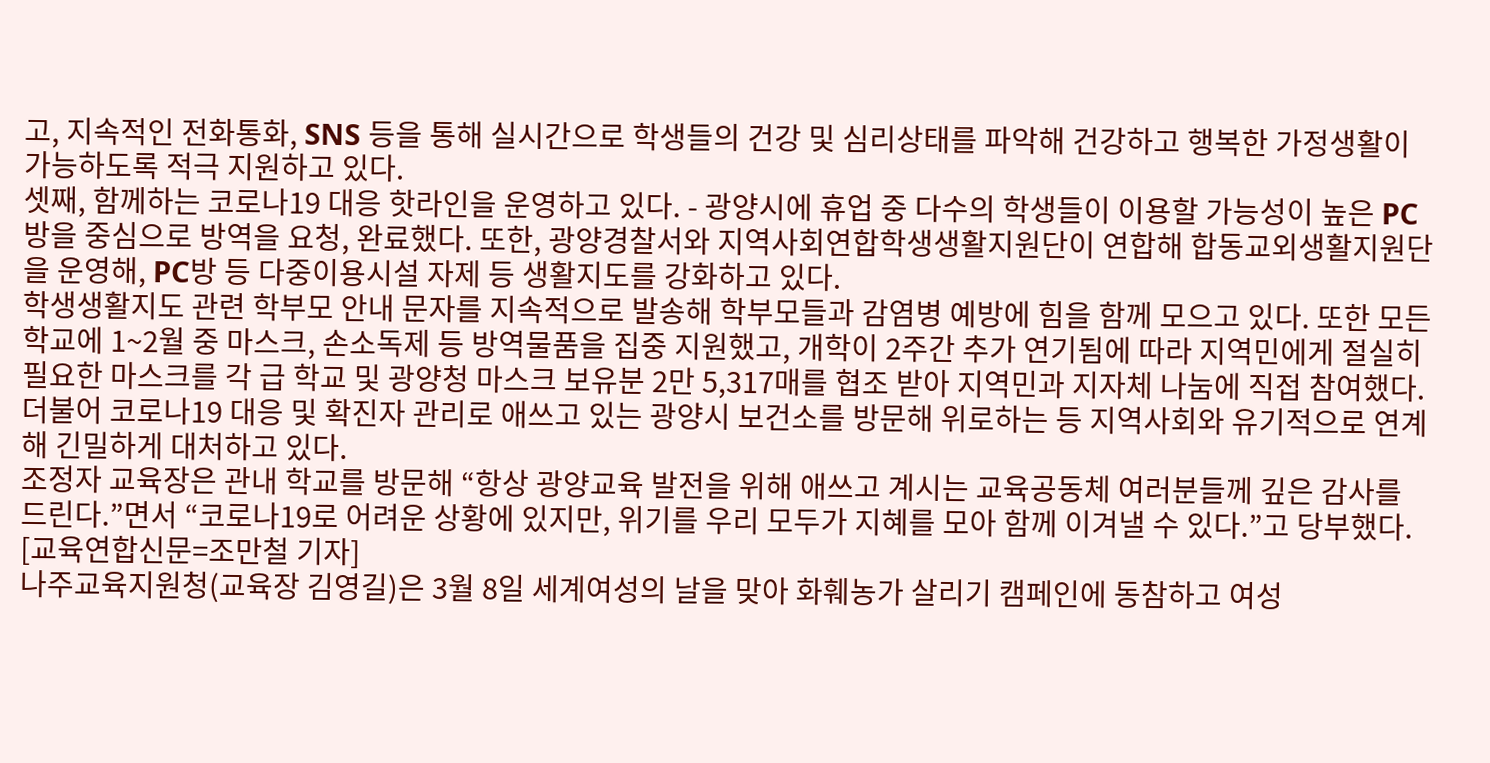고, 지속적인 전화통화, SNS 등을 통해 실시간으로 학생들의 건강 및 심리상태를 파악해 건강하고 행복한 가정생활이 가능하도록 적극 지원하고 있다.
셋째, 함께하는 코로나19 대응 핫라인을 운영하고 있다. - 광양시에 휴업 중 다수의 학생들이 이용할 가능성이 높은 PC방을 중심으로 방역을 요청, 완료했다. 또한, 광양경찰서와 지역사회연합학생생활지원단이 연합해 합동교외생활지원단을 운영해, PC방 등 다중이용시설 자제 등 생활지도를 강화하고 있다.
학생생활지도 관련 학부모 안내 문자를 지속적으로 발송해 학부모들과 감염병 예방에 힘을 함께 모으고 있다. 또한 모든 학교에 1~2월 중 마스크, 손소독제 등 방역물품을 집중 지원했고, 개학이 2주간 추가 연기됨에 따라 지역민에게 절실히 필요한 마스크를 각 급 학교 및 광양청 마스크 보유분 2만 5,317매를 협조 받아 지역민과 지자체 나눔에 직접 참여했다.
더불어 코로나19 대응 및 확진자 관리로 애쓰고 있는 광양시 보건소를 방문해 위로하는 등 지역사회와 유기적으로 연계해 긴밀하게 대처하고 있다.
조정자 교육장은 관내 학교를 방문해 “항상 광양교육 발전을 위해 애쓰고 계시는 교육공동체 여러분들께 깊은 감사를 드린다.”면서 “코로나19로 어려운 상황에 있지만, 위기를 우리 모두가 지혜를 모아 함께 이겨낼 수 있다.”고 당부했다.
[교육연합신문=조만철 기자]
나주교육지원청(교육장 김영길)은 3월 8일 세계여성의 날을 맞아 화훼농가 살리기 캠페인에 동참하고 여성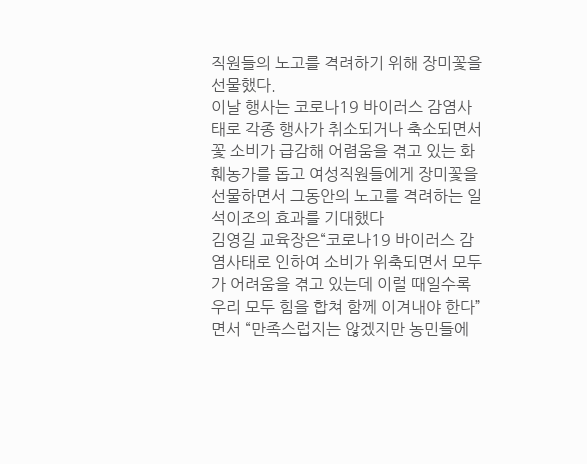직원들의 노고를 격려하기 위해 장미꽃을 선물했다.
이날 행사는 코로나19 바이러스 감염사태로 각종 행사가 취소되거나 축소되면서 꽃 소비가 급감해 어렴움을 겪고 있는 화훼농가를 돕고 여성직원들에게 장미꽃을 선물하면서 그동안의 노고를 격려하는 일석이조의 효과를 기대했다
김영길 교육장은“코로나19 바이러스 감염사태로 인하여 소비가 위축되면서 모두가 어려움을 겪고 있는데 이럴 때일수록 우리 모두 힘을 합쳐 함께 이겨내야 한다”면서 “만족스럽지는 않겠지만 농민들에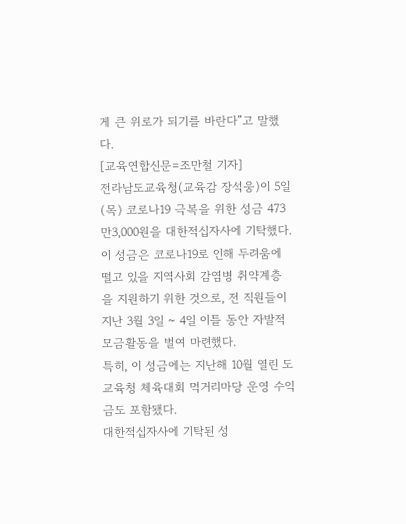게 큰 위로가 되기를 바란다”고 말했다.
[교육연합신문=조만철 기자]
전라남도교육청(교육감 장석웅)이 5일(목) 코로나19 극복을 위한 성금 473만3,000원을 대한적십자사에 기탁했다.
이 성금은 코로나19로 인해 두려움에 떨고 있을 지역사회 감염병 취약계층을 지원하기 위한 것으로, 전 직원들이 지난 3월 3일 ~ 4일 이틀 동안 자발적 모금활동을 벌여 마련했다.
특히, 이 성금에는 지난해 10월 열린 도교육청 체육대회 먹거리마당 운영 수익금도 포함됐다.
대한적십자사에 기탁된 성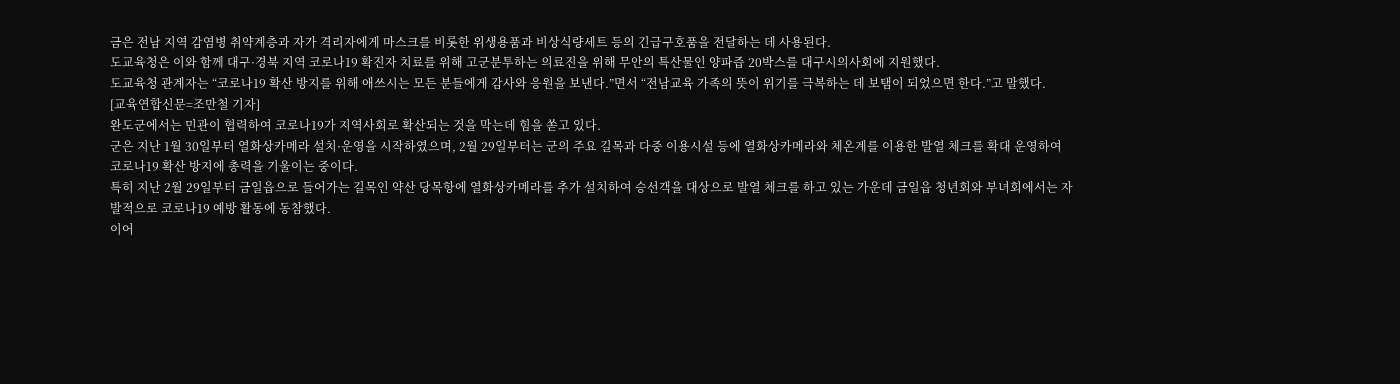금은 전남 지역 감염병 취약계층과 자가 격리자에게 마스크를 비롯한 위생용품과 비상식량세트 등의 긴급구호품을 전달하는 데 사용된다.
도교육청은 이와 함께 대구·경북 지역 코로나19 확진자 치료를 위해 고군분투하는 의료진을 위해 무안의 특산물인 양파즙 20박스를 대구시의사회에 지원했다.
도교육청 관계자는 “코로나19 확산 방지를 위해 애쓰시는 모든 분들에게 감사와 응원을 보낸다.”면서 “전남교육 가족의 뜻이 위기를 극복하는 데 보탬이 되었으면 한다.”고 말했다.
[교육연합신문=조만철 기자]
완도군에서는 민관이 협력하여 코로나19가 지역사회로 확산되는 것을 막는데 힘을 쏟고 있다.
군은 지난 1월 30일부터 열화상카메라 설치·운영을 시작하였으며, 2월 29일부터는 군의 주요 길목과 다중 이용시설 등에 열화상카메라와 체온계를 이용한 발열 체크를 확대 운영하여 코로나19 확산 방지에 총력을 기울이는 중이다.
특히 지난 2월 29일부터 금일읍으로 들어가는 길목인 약산 당목항에 열화상카메라를 추가 설치하여 승선객을 대상으로 발열 체크를 하고 있는 가운데 금일읍 청년회와 부녀회에서는 자발적으로 코로나19 예방 활동에 동참했다.
이어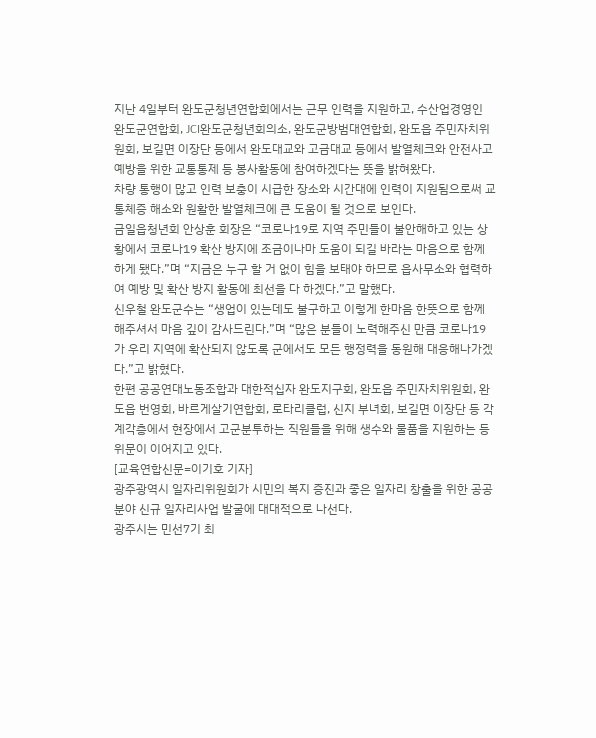지난 4일부터 완도군청년연합회에서는 근무 인력을 지원하고, 수산업경영인 완도군연합회, JCI완도군청년회의소, 완도군방범대연합회, 완도읍 주민자치위원회, 보길면 이장단 등에서 완도대교와 고금대교 등에서 발열체크와 안전사고 예방을 위한 교통통제 등 봉사활동에 참여하겠다는 뜻을 밝혀왔다.
차량 통행이 많고 인력 보충이 시급한 장소와 시간대에 인력이 지원됨으로써 교통체증 해소와 원활한 발열체크에 큰 도움이 될 것으로 보인다.
금일읍청년회 안상훈 회장은 “코로나19로 지역 주민들이 불안해하고 있는 상황에서 코로나19 확산 방지에 조금이나마 도움이 되길 바라는 마음으로 함께 하게 됐다.”며 “지금은 누구 할 거 없이 힘을 보태야 하므로 읍사무소와 협력하여 예방 및 확산 방지 활동에 최선을 다 하겠다.”고 말했다.
신우철 완도군수는 “생업이 있는데도 불구하고 이렇게 한마음 한뜻으로 함께 해주셔서 마음 깊이 감사드린다.”며 “많은 분들이 노력해주신 만큼 코로나19가 우리 지역에 확산되지 않도록 군에서도 모든 행정력을 동원해 대응해나가겠다.”고 밝혔다.
한편 공공연대노동조합과 대한적십자 완도지구회, 완도읍 주민자치위원회, 완도읍 번영회, 바르게살기연합회, 로타리클럽, 신지 부녀회, 보길면 이장단 등 각계각층에서 현장에서 고군분투하는 직원들을 위해 생수와 물품을 지원하는 등 위문이 이어지고 있다.
[교육연합신문=이기호 기자]
광주광역시 일자리위원회가 시민의 복지 증진과 좋은 일자리 창출을 위한 공공분야 신규 일자리사업 발굴에 대대적으로 나선다.
광주시는 민선7기 최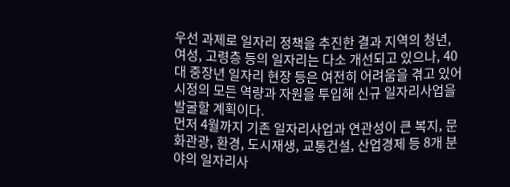우선 과제로 일자리 정책을 추진한 결과 지역의 청년, 여성, 고령층 등의 일자리는 다소 개선되고 있으나, 40대 중장년 일자리 현장 등은 여전히 어려움을 겪고 있어 시정의 모든 역량과 자원을 투입해 신규 일자리사업을 발굴할 계획이다.
먼저 4월까지 기존 일자리사업과 연관성이 큰 복지, 문화관광, 환경, 도시재생, 교통건설, 산업경제 등 8개 분야의 일자리사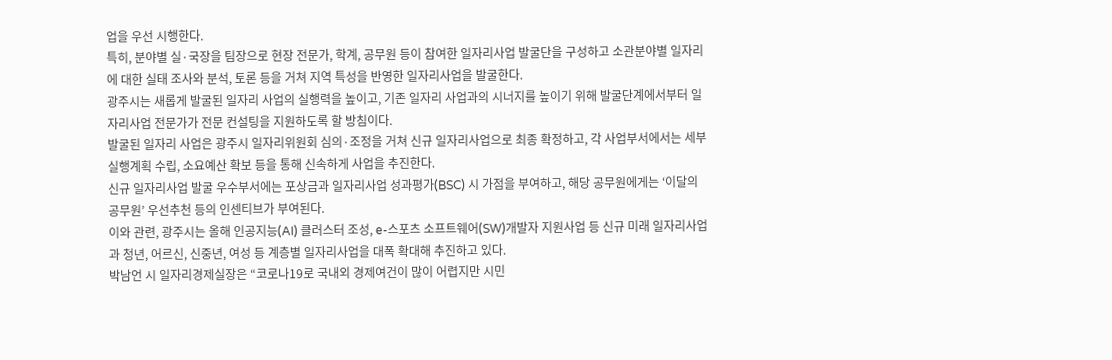업을 우선 시행한다.
특히, 분야별 실·국장을 팀장으로 현장 전문가, 학계, 공무원 등이 참여한 일자리사업 발굴단을 구성하고 소관분야별 일자리에 대한 실태 조사와 분석, 토론 등을 거쳐 지역 특성을 반영한 일자리사업을 발굴한다.
광주시는 새롭게 발굴된 일자리 사업의 실행력을 높이고, 기존 일자리 사업과의 시너지를 높이기 위해 발굴단계에서부터 일자리사업 전문가가 전문 컨설팅을 지원하도록 할 방침이다.
발굴된 일자리 사업은 광주시 일자리위원회 심의·조정을 거쳐 신규 일자리사업으로 최종 확정하고, 각 사업부서에서는 세부 실행계획 수립, 소요예산 확보 등을 통해 신속하게 사업을 추진한다.
신규 일자리사업 발굴 우수부서에는 포상금과 일자리사업 성과평가(BSC) 시 가점을 부여하고, 해당 공무원에게는 ‘이달의 공무원’ 우선추천 등의 인센티브가 부여된다.
이와 관련, 광주시는 올해 인공지능(AI) 클러스터 조성, e-스포츠 소프트웨어(SW)개발자 지원사업 등 신규 미래 일자리사업과 청년, 어르신, 신중년, 여성 등 계층별 일자리사업을 대폭 확대해 추진하고 있다.
박남언 시 일자리경제실장은 “코로나19로 국내외 경제여건이 많이 어렵지만 시민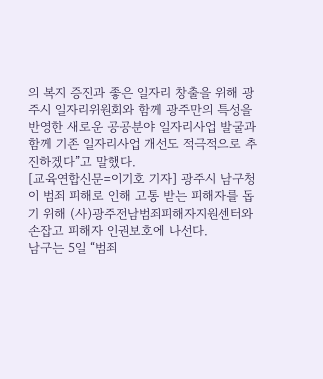의 복지 증진과 좋은 일자리 창출을 위해 광주시 일자리위원회와 함께 광주만의 특성을 반영한 새로운 공공분야 일자리사업 발굴과 함께 기존 일자리사업 개선도 적극적으로 추진하겠다”고 말했다.
[교육연합신문=이기호 기자] 광주시 남구청이 범죄 피해로 인해 고통 받는 피해자를 돕기 위해 (사)광주전남범죄피해자지원센터와 손잡고 피해자 인권보호에 나선다.
남구는 5일 “범죄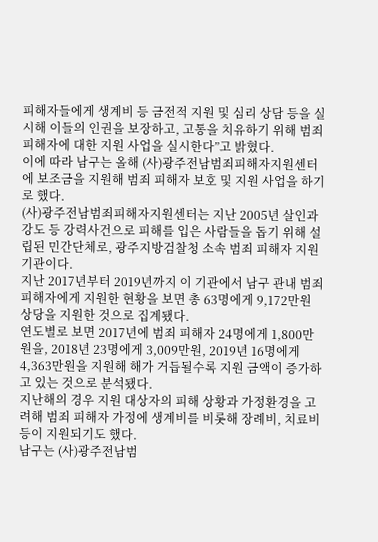피해자들에게 생계비 등 금전적 지원 및 심리 상담 등을 실시해 이들의 인권을 보장하고, 고통을 치유하기 위해 범죄 피해자에 대한 지원 사업을 실시한다”고 밝혔다.
이에 따라 남구는 올해 (사)광주전남범죄피해자지원센터에 보조금을 지원해 범죄 피해자 보호 및 지원 사업을 하기로 했다.
(사)광주전남범죄피해자지원센터는 지난 2005년 살인과 강도 등 강력사건으로 피해를 입은 사람들을 돕기 위해 설립된 민간단체로, 광주지방검찰청 소속 범죄 피해자 지원 기관이다.
지난 2017년부터 2019년까지 이 기관에서 남구 관내 범죄 피해자에게 지원한 현황을 보면 총 63명에게 9,172만원 상당을 지원한 것으로 집계됐다.
연도별로 보면 2017년에 범죄 피해자 24명에게 1,800만원을, 2018년 23명에게 3,009만원, 2019년 16명에게 4,363만원을 지원해 해가 거듭될수록 지원 금액이 증가하고 있는 것으로 분석됐다.
지난해의 경우 지원 대상자의 피해 상황과 가정환경을 고려해 범죄 피해자 가정에 생계비를 비롯해 장례비, 치료비 등이 지원되기도 했다.
남구는 (사)광주전남범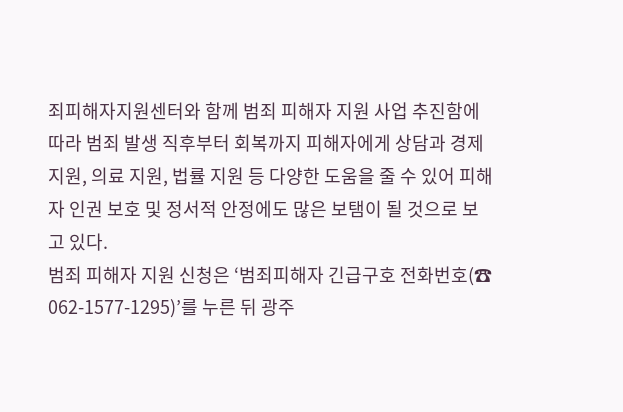죄피해자지원센터와 함께 범죄 피해자 지원 사업 추진함에 따라 범죄 발생 직후부터 회복까지 피해자에게 상담과 경제 지원, 의료 지원, 법률 지원 등 다양한 도움을 줄 수 있어 피해자 인권 보호 및 정서적 안정에도 많은 보탬이 될 것으로 보고 있다.
범죄 피해자 지원 신청은 ‘범죄피해자 긴급구호 전화번호(☎ 062-1577-1295)’를 누른 뒤 광주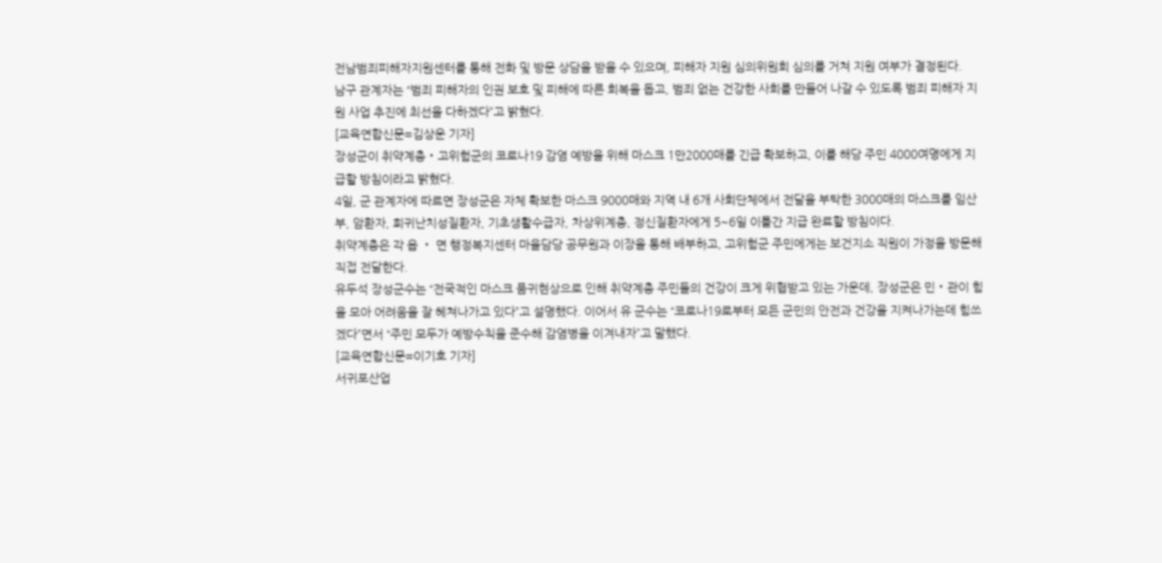전남범죄피해자지원센터를 통해 전화 및 방문 상담을 받을 수 있으며, 피해자 지원 심의위원회 심의를 거쳐 지원 여부가 결정된다.
남구 관계자는 “범죄 피해자의 인권 보호 및 피해에 따른 회복을 돕고, 범죄 없는 건강한 사회를 만들어 나갈 수 있도록 범죄 피해자 지원 사업 추진에 최선을 다하겠다”고 밝혔다.
[교육연합신문=김상운 기자]
장성군이 취약계층‧고위험군의 코로나19 감염 예방을 위해 마스크 1만2000매를 긴급 확보하고, 이를 해당 주민 4000여명에게 지급할 방침이라고 밝혔다.
4일, 군 관계자에 따르면 장성군은 자체 확보한 마스크 9000매와 지역 내 6개 사회단체에서 전달을 부탁한 3000매의 마스크를 임산부, 암환자, 희귀난치성질환자, 기초생활수급자, 차상위계층, 정신질환자에게 5~6일 이틀간 지급 완료할 방침이다.
취약계층은 각 읍 ‧ 면 행정복지센터 마을담당 공무원과 이장을 통해 배부하고, 고위험군 주민에게는 보건지소 직원이 가정을 방문해 직접 전달한다.
유두석 장성군수는 “전국적인 마스크 품귀현상으로 인해 취약계층 주민들의 건강이 크게 위협받고 있는 가운데, 장성군은 민‧관이 힘을 모아 어려움을 잘 헤쳐나가고 있다”고 설명했다. 이어서 유 군수는 “코로나19로부터 모든 군민의 안전과 건강을 지켜나가는데 힘쓰겠다”면서 “주민 모두가 예방수칙을 준수해 감염병을 이겨내자”고 말했다.
[교육연합신문=이기호 기자]
서귀포산업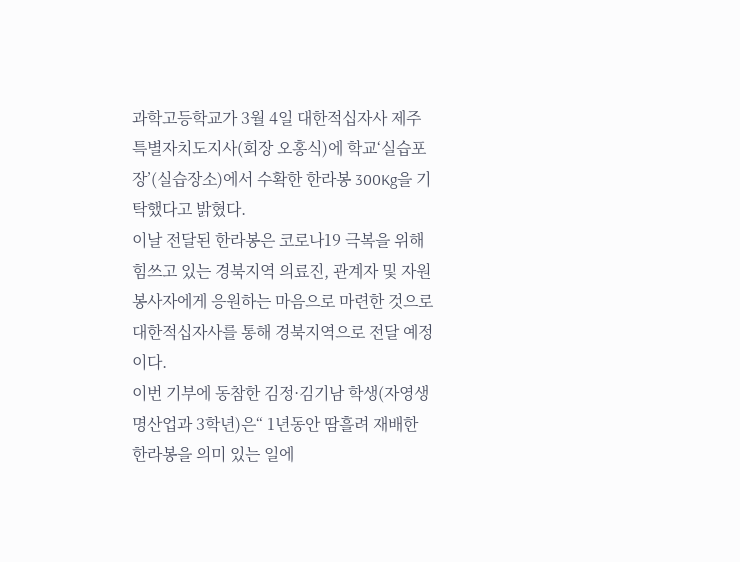과학고등학교가 3월 4일 대한적십자사 제주특별자치도지사(회장 오홍식)에 학교‘실습포장’(실습장소)에서 수확한 한라봉 300Kg을 기탁했다고 밝혔다.
이날 전달된 한라봉은 코로나19 극복을 위해 힘쓰고 있는 경북지역 의료진, 관계자 및 자원봉사자에게 응원하는 마음으로 마련한 것으로 대한적십자사를 통해 경북지역으로 전달 예정이다.
이번 기부에 동참한 김정·김기남 학생(자영생명산업과 3학년)은“ 1년동안 땀흘려 재배한 한라봉을 의미 있는 일에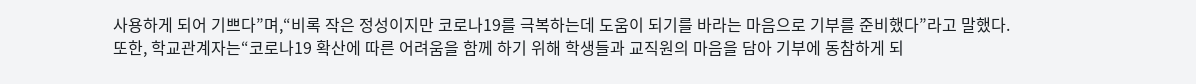사용하게 되어 기쁘다”며,“비록 작은 정성이지만 코로나19를 극복하는데 도움이 되기를 바라는 마음으로 기부를 준비했다”라고 말했다.
또한, 학교관계자는“코로나19 확산에 따른 어려움을 함께 하기 위해 학생들과 교직원의 마음을 담아 기부에 동참하게 되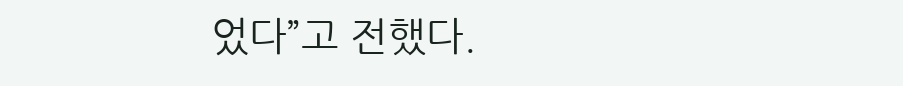었다”고 전했다.